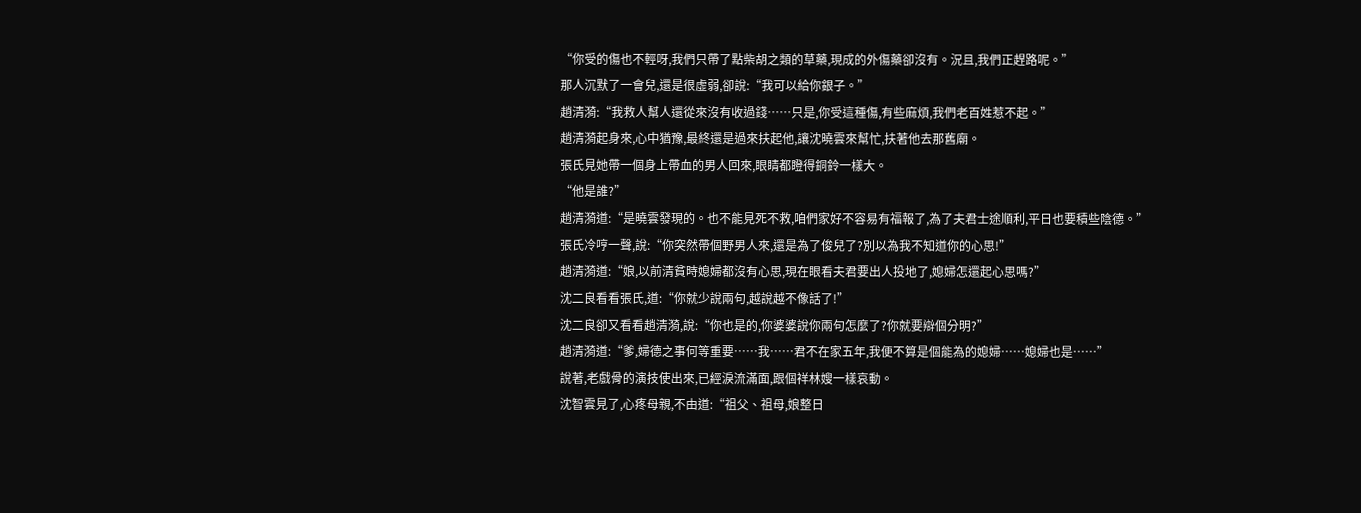“你受的傷也不輕呀,我們只帶了點柴胡之類的草藥,現成的外傷藥卻沒有。況且,我們正趕路呢。”
那人沉默了一會兒,還是很虛弱,卻說:“我可以給你銀子。”
趙清漪:“我救人幫人還從來沒有收過錢……只是,你受這種傷,有些麻煩,我們老百姓惹不起。”
趙清漪起身來,心中猶豫,最終還是過來扶起他,讓沈曉雲來幫忙,扶著他去那舊廟。
張氏見她帶一個身上帶血的男人回來,眼睛都瞪得銅鈴一樣大。
“他是誰?”
趙清漪道:“是曉雲發現的。也不能見死不救,咱們家好不容易有福報了,為了夫君士途順利,平日也要積些陰德。”
張氏冷哼一聲,說:“你突然帶個野男人來,還是為了俊兒了?別以為我不知道你的心思!”
趙清漪道:“娘,以前清貧時媳婦都沒有心思,現在眼看夫君要出人投地了,媳婦怎還起心思嗎?”
沈二良看看張氏,道:“你就少說兩句,越說越不像話了!”
沈二良卻又看看趙清漪,說:“你也是的,你婆婆說你兩句怎麼了?你就要辯個分明?”
趙清漪道:“爹,婦德之事何等重要……我……君不在家五年,我便不算是個能為的媳婦……媳婦也是……”
說著,老戲骨的演技使出來,已經淚流滿面,跟個祥林嫂一樣哀動。
沈智雲見了,心疼母親,不由道:“祖父、祖母,娘整日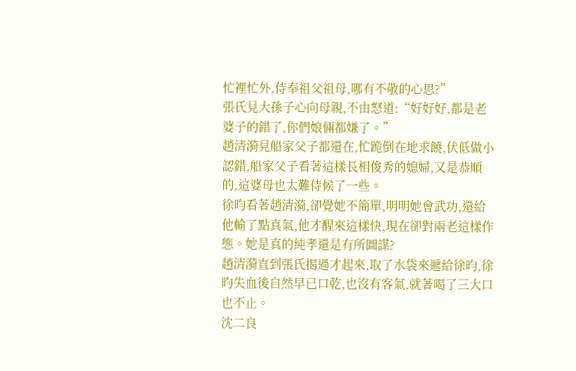忙裡忙外,侍奉祖父祖母,哪有不敬的心思?”
張氏見大孫子心向母親,不由怒道:“好好好,都是老婆子的錯了,你們娘倆都嫌了。”
趙清漪見船家父子都還在,忙跪倒在地求饒,伏低做小認錯,船家父子看著這樣長相俊秀的媳婦,又是恭順的,這婆母也太難侍候了一些。
徐昀看著趙清漪,卻覺她不簡單,明明她會武功,還給他輸了點真氣,他才醒來這樣快,現在卻對兩老這樣作態。她是真的純孝還是有所圖謀?
趙清漪直到張氏揭過才起來,取了水袋來遞給徐昀,徐昀失血後自然早已口乾,也沒有客氣,就著喝了三大口也不止。
沈二良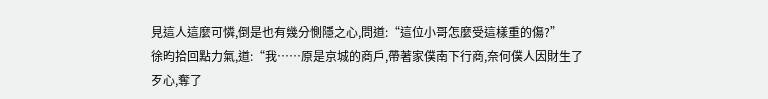見這人這麼可憐,倒是也有幾分惻隱之心,問道:“這位小哥怎麼受這樣重的傷?”
徐昀拾回點力氣,道:“我……原是京城的商戶,帶著家僕南下行商,奈何僕人因財生了歹心,奪了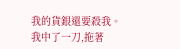我的貨銀還要殺我。我中了一刀,拖著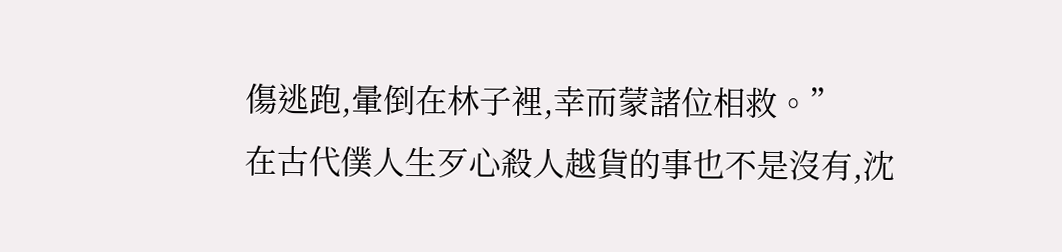傷逃跑,暈倒在林子裡,幸而蒙諸位相救。”
在古代僕人生歹心殺人越貨的事也不是沒有,沈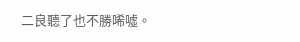二良聽了也不勝唏噓。